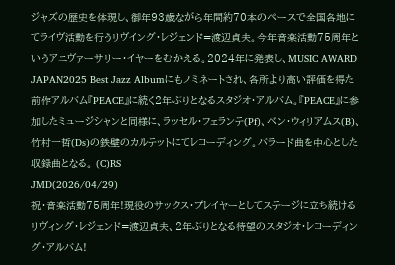ジャズの歴史を体現し、御年93歳ながら年間約70本のペースで全国各地にてライヴ活動を行うリヴイング・レジェンド=渡辺貞夫。今年音楽活動75周年というアニヴァーサリー・イヤーをむかえる。2024年に発表し、MUSIC AWARD JAPAN2025 Best Jazz Albumにもノミネートされ、各所より高い評価を得た前作アルバム『PEACE』に続く2年ぶりとなるスタジオ・アルバム。『PEACE』に参加したミュージシャンと同様に、ラッセル・フェランテ(Pf)、ベン・ウィリアムス(B)、竹村一哲(Ds)の鉄壁のカルテットにてレコーディング。バラード曲を中心とした収録曲となる。 (C)RS
JMD(2026/04/29)
祝・音楽活動75周年!現役のサックス・プレイヤーとしてステージに立ち続けるリヴィング・レジェンド=渡辺貞夫、2年ぶりとなる待望のスタジオ・レコーディング・アルバム!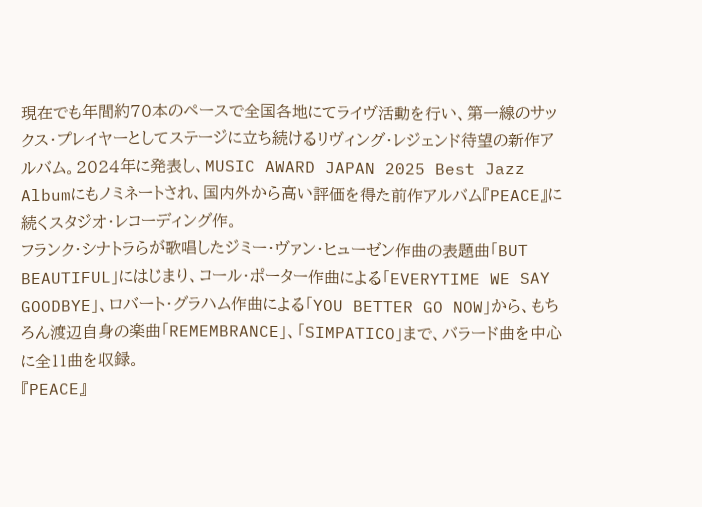現在でも年間約70本のペースで全国各地にてライヴ活動を行い、第一線のサックス・プレイヤーとしてステージに立ち続けるリヴィング・レジェンド待望の新作アルバム。2024年に発表し、MUSIC AWARD JAPAN 2025 Best Jazz Albumにもノミネートされ、国内外から高い評価を得た前作アルバム『PEACE』に続くスタジオ・レコーディング作。
フランク・シナトラらが歌唱したジミー・ヴァン・ヒューゼン作曲の表題曲「BUT BEAUTIFUL」にはじまり、コール・ポーター作曲による「EVERYTIME WE SAY GOODBYE」、ロバート・グラハム作曲による「YOU BETTER GO NOW」から、もちろん渡辺自身の楽曲「REMEMBRANCE」、「SIMPATICO」まで、バラード曲を中心に全11曲を収録。
『PEACE』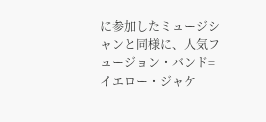に参加したミュージシャンと同様に、人気フュージョン・バンド=イエロー・ジャケ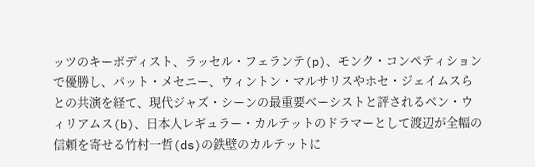ッツのキーボディスト、ラッセル・フェランテ(p)、モンク・コンペティションで優勝し、パット・メセニー、ウィントン・マルサリスやホセ・ジェイムスらとの共演を経て、現代ジャズ・シーンの最重要ベーシストと評されるベン・ウィリアムス(b)、日本人レギュラー・カルテットのドラマーとして渡辺が全幅の信頼を寄せる竹村一哲(ds)の鉄壁のカルテットに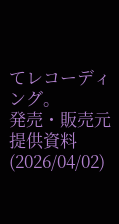てレコーディング。
発売・販売元 提供資料(2026/04/02)